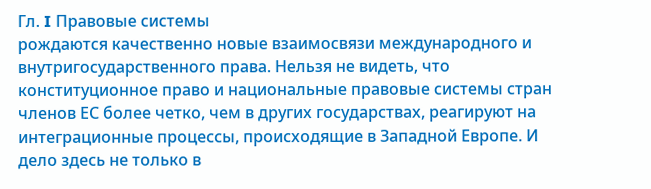Гл. I Правовые системы
рождаются качественно новые взаимосвязи международного и внутригосударственного права. Нельзя не видеть, что конституционное право и национальные правовые системы стран членов ЕС более четко, чем в других государствах, реагируют на интеграционные процессы, происходящие в Западной Европе. И дело здесь не только в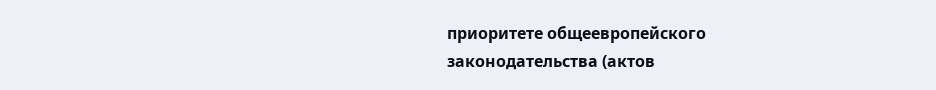приоритете общеевропейского законодательства (актов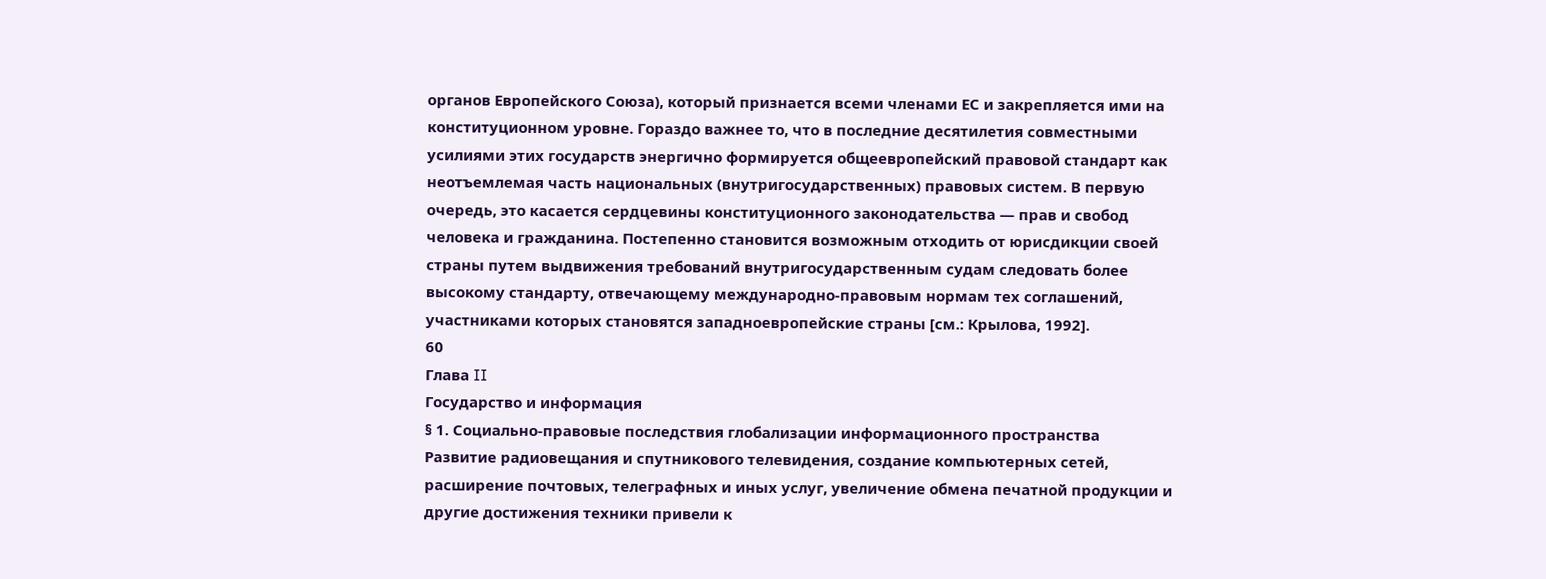органов Европейского Союза), который признается всеми членами ЕС и закрепляется ими на конституционном уровне. Гораздо важнее то, что в последние десятилетия совместными усилиями этих государств энергично формируется общеевропейский правовой стандарт как неотъемлемая часть национальных (внутригосударственных) правовых систем. В первую очередь, это касается сердцевины конституционного законодательства — прав и свобод человека и гражданина. Постепенно становится возможным отходить от юрисдикции своей страны путем выдвижения требований внутригосударственным судам следовать более высокому стандарту, отвечающему международно-правовым нормам тех соглашений, участниками которых становятся западноевропейские страны [см.: Крылова, 1992].
60
Глава II
Государство и информация
§ 1. Социально-правовые последствия глобализации информационного пространства
Развитие радиовещания и спутникового телевидения, создание компьютерных сетей, расширение почтовых, телеграфных и иных услуг, увеличение обмена печатной продукции и другие достижения техники привели к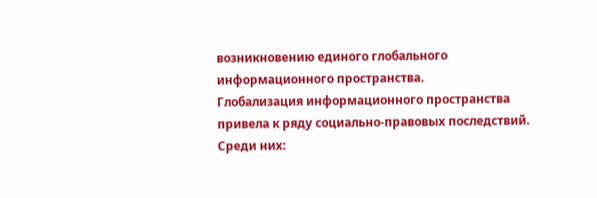возникновению единого глобального информационного пространства.
Глобализация информационного пространства привела к ряду социально-правовых последствий. Среди них: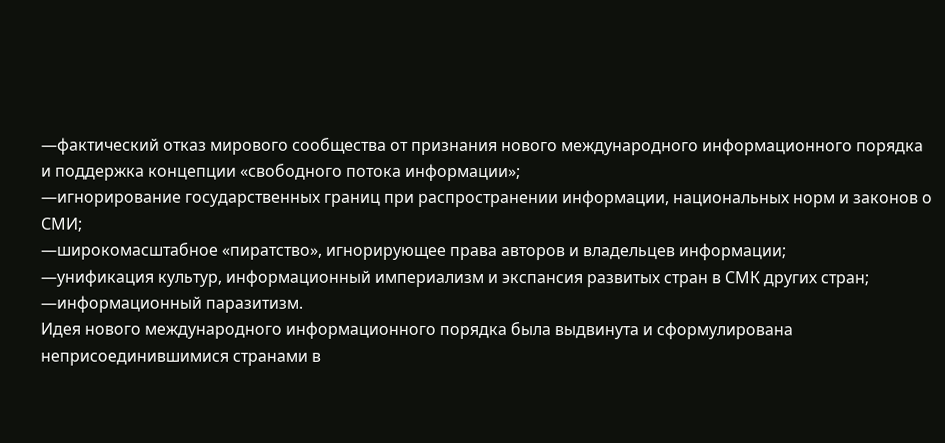—фактический отказ мирового сообщества от признания нового международного информационного порядка и поддержка концепции «свободного потока информации»;
—игнорирование государственных границ при распространении информации, национальных норм и законов о СМИ;
—широкомасштабное «пиратство», игнорирующее права авторов и владельцев информации;
—унификация культур, информационный империализм и экспансия развитых стран в СМК других стран;
—информационный паразитизм.
Идея нового международного информационного порядка была выдвинута и сформулирована неприсоединившимися странами в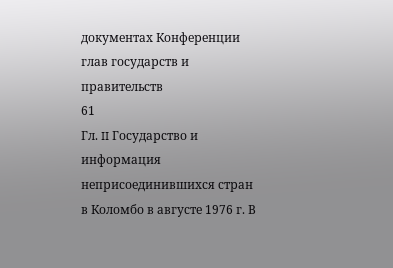документах Конференции глав государств и правительств
61
Гл. II Государство и информация
неприсоединившихся стран в Коломбо в августе 1976 г. В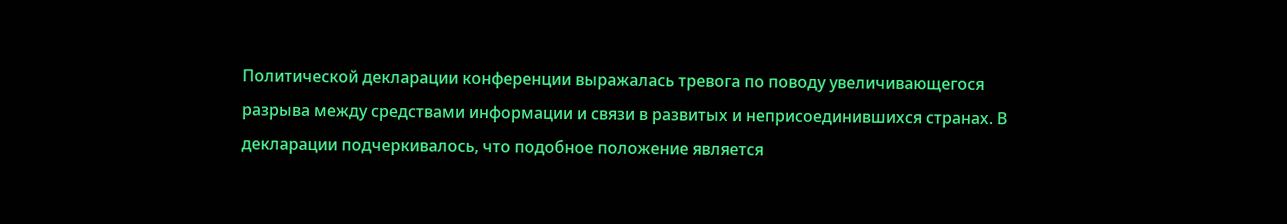Политической декларации конференции выражалась тревога по поводу увеличивающегося разрыва между средствами информации и связи в развитых и неприсоединившихся странах. В декларации подчеркивалось, что подобное положение является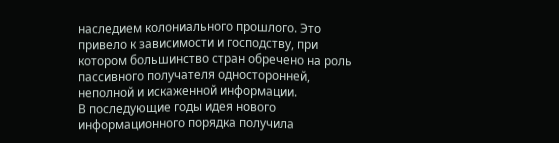наследием колониального прошлого. Это привело к зависимости и господству, при котором большинство стран обречено на роль пассивного получателя односторонней, неполной и искаженной информации.
В последующие годы идея нового информационного порядка получила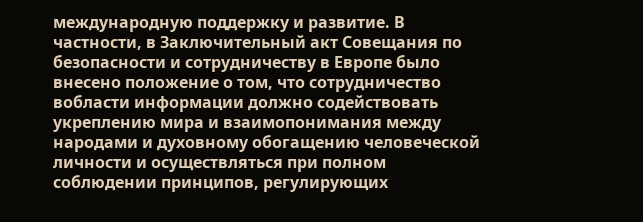международную поддержку и развитие. В частности, в Заключительный акт Совещания по безопасности и сотрудничеству в Европе было внесено положение о том, что сотрудничество
вобласти информации должно содействовать укреплению мира и взаимопонимания между народами и духовному обогащению человеческой личности и осуществляться при полном соблюдении принципов, регулирующих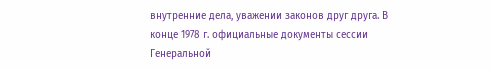внутренние дела, уважении законов друг друга. В конце 1978 г. официальные документы сессии Генеральной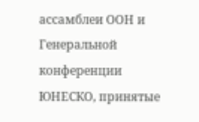ассамблеи ООН и Генеральной конференции ЮНЕСКО, принятые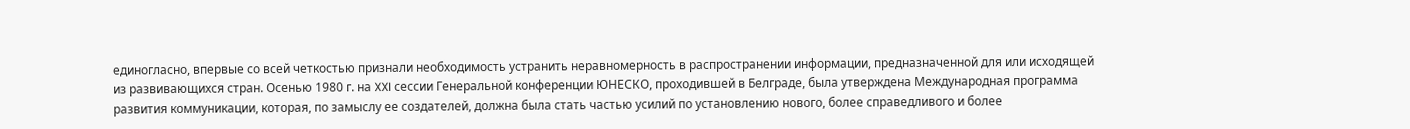единогласно, впервые со всей четкостью признали необходимость устранить неравномерность в распространении информации, предназначенной для или исходящей из развивающихся стран. Осенью 1980 г. на XXI сессии Генеральной конференции ЮНЕСКО, проходившей в Белграде, была утверждена Международная программа развития коммуникации, которая, по замыслу ее создателей, должна была стать частью усилий по установлению нового, более справедливого и более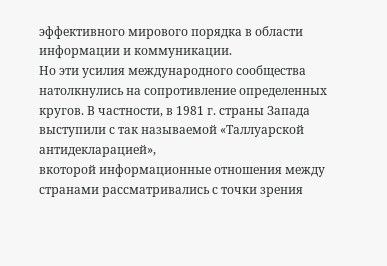эффективного мирового порядка в области информации и коммуникации.
Но эти усилия международного сообщества натолкнулись на сопротивление определенных кругов. В частности, в 1981 г. страны Запада выступили с так называемой «Таллуарской антидекларацией»,
вкоторой информационные отношения между странами рассматривались с точки зрения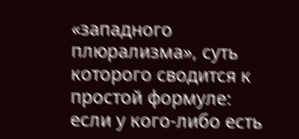«западного плюрализма», суть которого сводится к простой формуле: если у кого-либо есть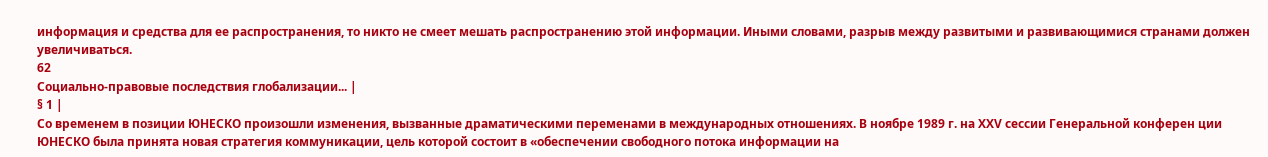информация и средства для ее распространения, то никто не смеет мешать распространению этой информации. Иными словами, разрыв между развитыми и развивающимися странами должен увеличиваться.
62
Социально-правовые последствия глобализации... |
§ 1 |
Со временем в позиции ЮНЕСКО произошли изменения, вызванные драматическими переменами в международных отношениях. В ноябре 1989 г. на ХХV сессии Генеральной конферен ции ЮНЕСКО была принята новая стратегия коммуникации, цель которой состоит в «обеспечении свободного потока информации на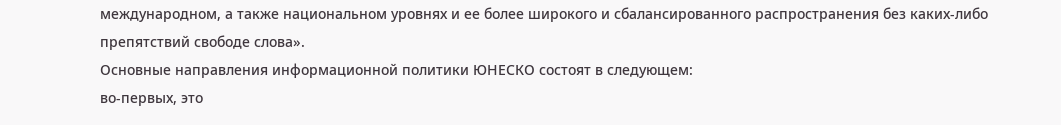международном, а также национальном уровнях и ее более широкого и сбалансированного распространения без каких-либо препятствий свободе слова».
Основные направления информационной политики ЮНЕСКО состоят в следующем:
во-первых, это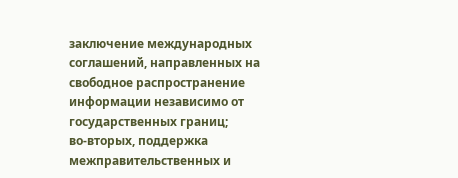заключение международных соглашений, направленных на свободное распространение информации независимо от государственных границ;
во-вторых, поддержка межправительственных и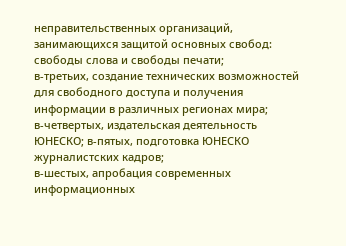неправительственных организаций, занимающихся защитой основных свобод: свободы слова и свободы печати;
в-третьих, создание технических возможностей для свободного доступа и получения информации в различных регионах мира;
в-четвертых, издательская деятельность ЮНЕСКО; в-пятых, подготовка ЮНЕСКО журналистских кадров;
в-шестых, апробация современных информационных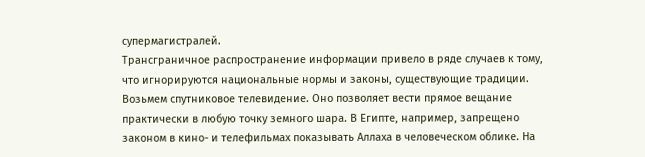супермагистралей.
Трансграничное распространение информации привело в ряде случаев к тому, что игнорируются национальные нормы и законы, существующие традиции. Возьмем спутниковое телевидение. Оно позволяет вести прямое вещание практически в любую точку земного шара. В Египте, например, запрещено законом в кино- и телефильмах показывать Аллаха в человеческом облике. На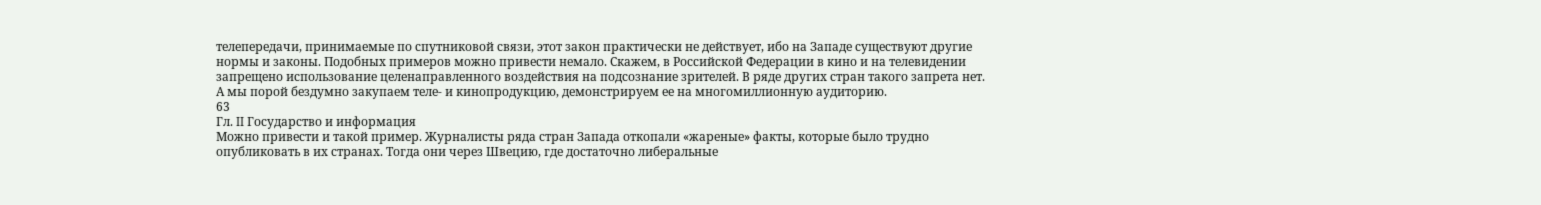телепередачи, принимаемые по спутниковой связи, этот закон практически не действует, ибо на Западе существуют другие нормы и законы. Подобных примеров можно привести немало. Скажем, в Российской Федерации в кино и на телевидении запрещено использование целенаправленного воздействия на подсознание зрителей. В ряде других стран такого запрета нет. А мы порой бездумно закупаем теле- и кинопродукцию, демонстрируем ее на многомиллионную аудиторию.
63
Гл. II Государство и информация
Можно привести и такой пример. Журналисты ряда стран Запада откопали «жареные» факты, которые было трудно опубликовать в их странах. Тогда они через Швецию, где достаточно либеральные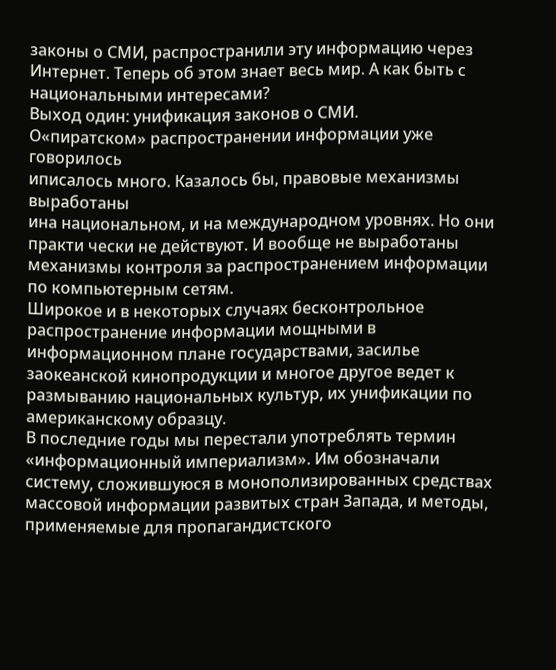законы о СМИ, распространили эту информацию через Интернет. Теперь об этом знает весь мир. А как быть с национальными интересами?
Выход один: унификация законов о СМИ.
О«пиратском» распространении информации уже говорилось
иписалось много. Казалось бы, правовые механизмы выработаны
ина национальном, и на международном уровнях. Но они практи чески не действуют. И вообще не выработаны механизмы контроля за распространением информации по компьютерным сетям.
Широкое и в некоторых случаях бесконтрольное распространение информации мощными в информационном плане государствами, засилье заокеанской кинопродукции и многое другое ведет к размыванию национальных культур, их унификации по американскому образцу.
В последние годы мы перестали употреблять термин «информационный империализм». Им обозначали систему, сложившуюся в монополизированных средствах массовой информации развитых стран Запада, и методы, применяемые для пропагандистского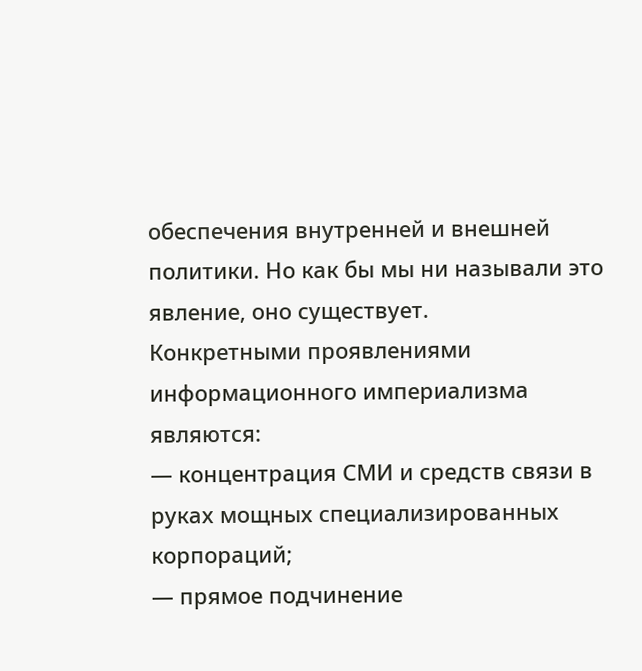обеспечения внутренней и внешней политики. Но как бы мы ни называли это явление, оно существует.
Конкретными проявлениями информационного империализма являются:
— концентрация СМИ и средств связи в руках мощных специализированных корпораций;
— прямое подчинение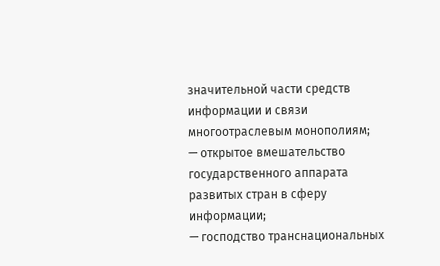значительной части средств информации и связи многоотраслевым монополиям;
— открытое вмешательство государственного аппарата развитых стран в сферу информации;
— господство транснациональных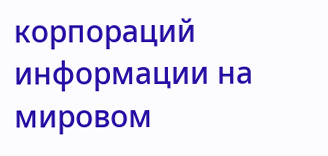корпораций информации на мировом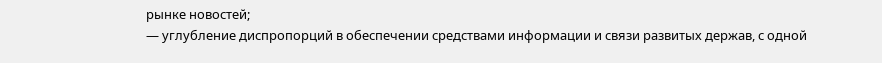рынке новостей;
— углубление диспропорций в обеспечении средствами информации и связи развитых держав, с одной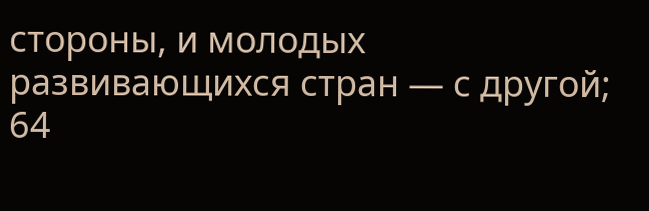стороны, и молодых развивающихся стран — с другой;
64